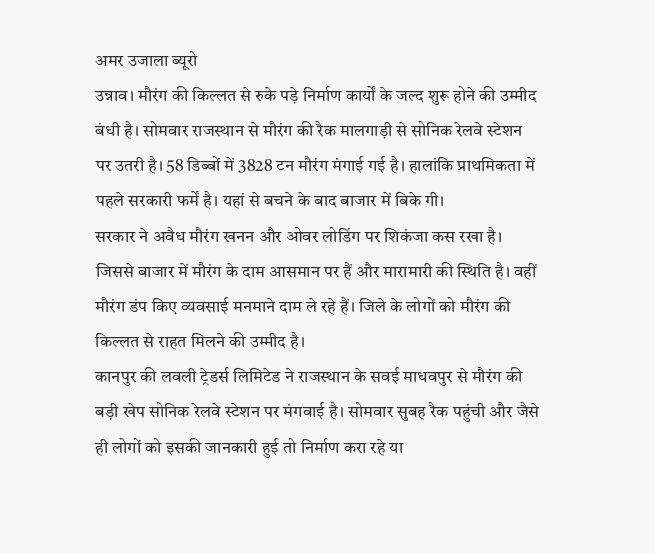अमर उजाला ब्यूरो
उन्नाव। मौरंग की किल्लत से रुके पड़े निर्माण कार्यों के जल्द शुरू होने की उम्मीद बंधी है। सोमवार राजस्थान से मौरंग की रैक मालगाड़ी से सोनिक रेलवे स्टेशन पर उतरी है। 58 डिब्बों में 3828 टन मौरंग मंगाई गई है। हालांकि प्राथमिकता में पहले सरकारी फर्में है। यहां से बचने के बाद बाजार में बिके गी।
सरकार ने अवैध मौरंग खनन और ओवर लोडिंग पर शिकंजा कस रखा है। जिससे बाजार में मौरंग के दाम आसमान पर हैं और मारामारी की स्थिति है। वहीं मौरंग डंप किए व्यवसाई मनमाने दाम ले रहे हैं। जिले के लोगों को मौरंग की किल्लत से राहत मिलने की उम्मीद है।
कानपुर की लवली ट्रेडर्स लिमिटेड ने राजस्थान के सवई माधवपुर से मौरंग की बड़ी खेप सोनिक रेलवे स्टेशन पर मंगवाई है। सोमवार सुबह रैक पहुंची और जैसे ही लोगों को इसकी जानकारी हुई तो निर्माण करा रहे या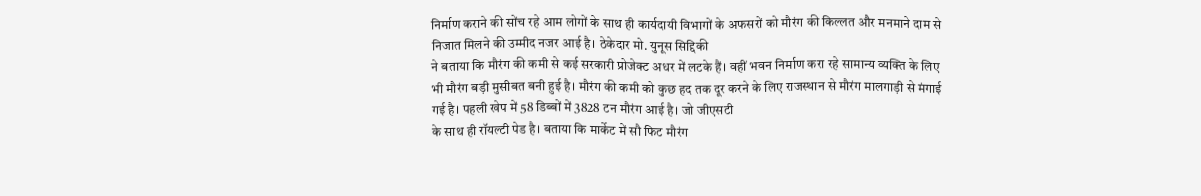निर्माण कराने की सोंच रहे आम लोगों के साथ ही कार्यदायी विभागों के अफसरों को मौरंग की किल्लत और मनमाने दाम से निजात मिलने की उम्मीद नजर आई है। ठेकेदार मो. युनूस सिद्दिकी
ने बताया कि मौरंग की कमी से कई सरकारी प्रोजेक्ट अधर में लटके हैं। वहीं भवन निर्माण करा रहे सामान्य व्यक्ति के लिए भी मौरंग बड़ी मुसीबत बनी हुई है। मौरंग की कमी को कुछ हद तक दूर करने के लिए राजस्थान से मौरंग मालगाड़ी से मंगाई गई है। पहली खेप में 58 डिब्बों में 3828 टन मौरंग आई है। जो जीएसटी
के साथ ही रॉयल्टी पेड है। बताया कि मार्केट में सौ फिट मौरंग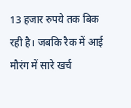13 हजार रुपये तक बिक रही है। जबकि रैक में आई मौरंग में सारे खर्च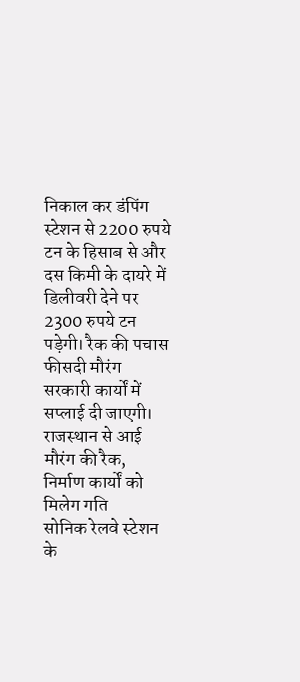निकाल कर डंपिंग स्टेशन से 2200 रुपये टन के हिसाब से और दस किमी के दायरे में डिलीवरी देने पर 2300 रुपये टन पड़ेगी। रैक की पचास फीसदी मौरंग सरकारी कार्यों में सप्लाई दी जाएगी।
राजस्थान से आई मौरंग की रैक, निर्माण कार्यों को मिलेग गति
सोनिक रेलवे स्टेशन के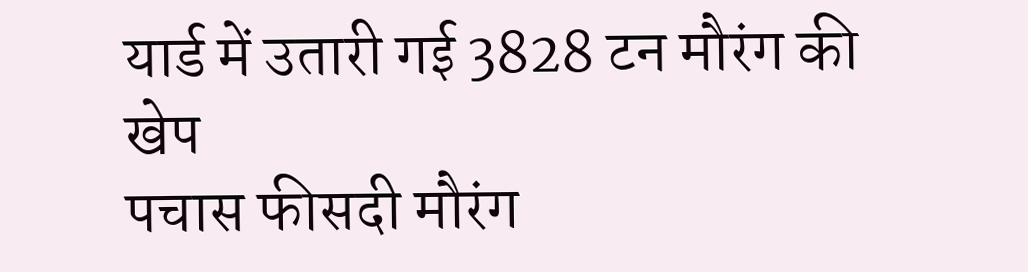यार्ड में उतारी गई 3828 टन मौरंग की खेप
पचास फीसदी मौरंग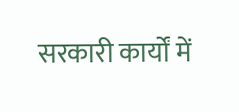सरकारी कार्यों में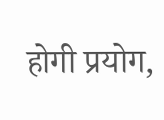होगी प्रयोग,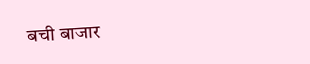बची बाजार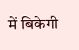में बिकेगी